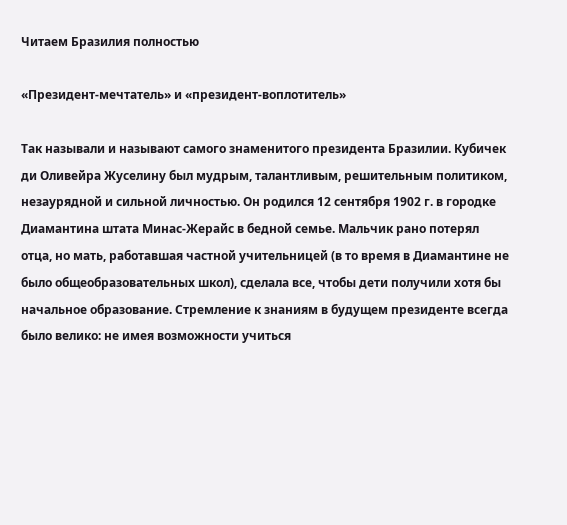Читаем Бразилия полностью

«Президент-мечтатель» и «президент-воплотитель»

Так называли и называют самого знаменитого президента Бразилии. Кубичек ди Оливейра Жуселину был мудрым, талантливым, решительным политиком, незаурядной и сильной личностью. Он родился 12 сентября 1902 г. в городке Диамантина штата Минас-Жерайс в бедной семье. Мальчик рано потерял отца, но мать, работавшая частной учительницей (в то время в Диамантине не было общеобразовательных школ), сделала все, чтобы дети получили хотя бы начальное образование. Стремление к знаниям в будущем президенте всегда было велико: не имея возможности учиться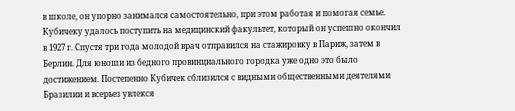в школе, он упорно занимался самостоятельно, при этом работая и помогая семье. Кубичеку удалось поступить на медицинский факультет, который он успешно окончил в 1927 г. Спустя три года молодой врач отправился на стажировку в Париж, затем в Берлин. Для юноши из бедного провинциального городка уже одно это было достижением. Постепенно Кубичек сблизился с видными общественными деятелями Бразилии и всерьез увлекся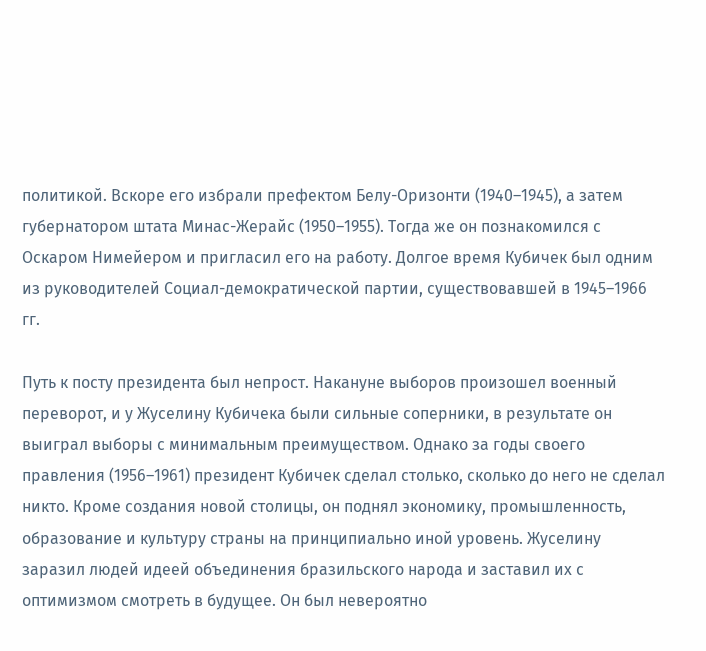политикой. Вскоре его избрали префектом Белу-Оризонти (1940–1945), а затем губернатором штата Минас-Жерайс (1950–1955). Тогда же он познакомился с Оскаром Нимейером и пригласил его на работу. Долгое время Кубичек был одним из руководителей Социал-демократической партии, существовавшей в 1945–1966 гг.

Путь к посту президента был непрост. Накануне выборов произошел военный переворот, и у Жуселину Кубичека были сильные соперники, в результате он выиграл выборы с минимальным преимуществом. Однако за годы своего правления (1956–1961) президент Кубичек сделал столько, сколько до него не сделал никто. Кроме создания новой столицы, он поднял экономику, промышленность, образование и культуру страны на принципиально иной уровень. Жуселину заразил людей идеей объединения бразильского народа и заставил их с оптимизмом смотреть в будущее. Он был невероятно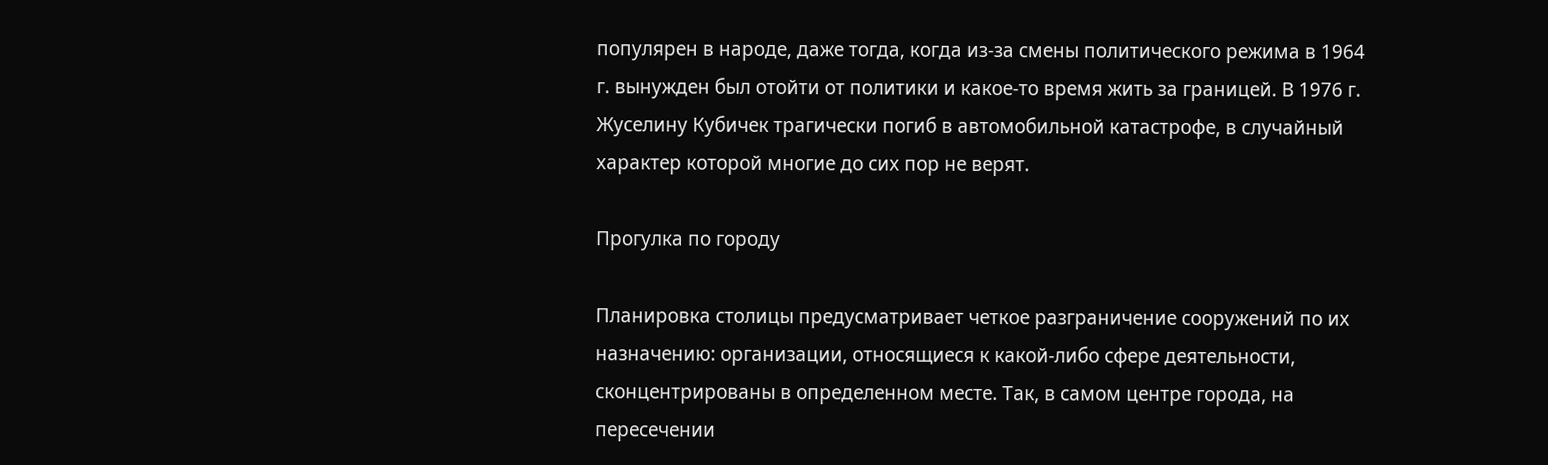популярен в народе, даже тогда, когда из-за смены политического режима в 1964 г. вынужден был отойти от политики и какое-то время жить за границей. В 1976 г. Жуселину Кубичек трагически погиб в автомобильной катастрофе, в случайный характер которой многие до сих пор не верят.

Прогулка по городу

Планировка столицы предусматривает четкое разграничение сооружений по их назначению: организации, относящиеся к какой-либо сфере деятельности, сконцентрированы в определенном месте. Так, в самом центре города, на пересечении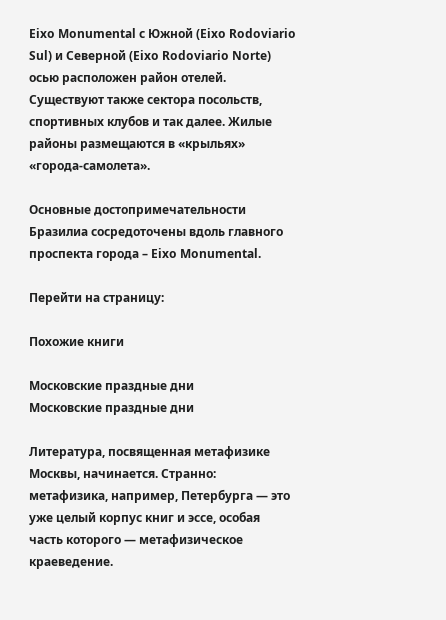Eixo Monumental с Южной (Eixo Rodoviario Sul) и Северной (Eixo Rodoviario Norte) осью расположен район отелей. Существуют также сектора посольств, спортивных клубов и так далее. Жилые районы размещаются в «крыльях» «города-самолета».

Основные достопримечательности Бразилиа сосредоточены вдоль главного проспекта города – Eixo Monumental.

Перейти на страницу:

Похожие книги

Московские праздные дни
Московские праздные дни

Литература, посвященная метафизике Москвы, начинается. Странно: метафизика, например, Петербурга — это уже целый корпус книг и эссе, особая часть которого — метафизическое краеведение.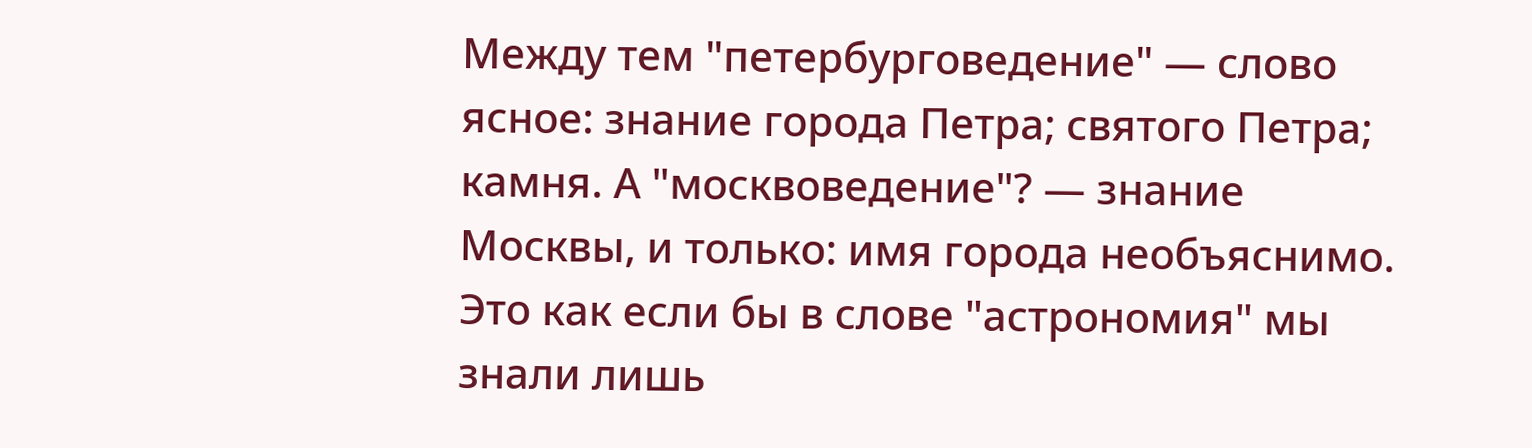Между тем "петербурговедение" — слово ясное: знание города Петра; святого Петра; камня. А "москвоведение"? — знание Москвы, и только: имя города необъяснимо. Это как если бы в слове "астрономия" мы знали лишь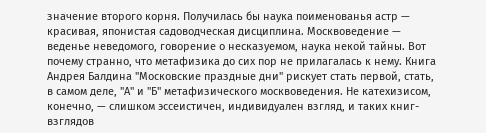значение второго корня. Получилась бы наука поименованья астр — красивая, японистая садоводческая дисциплина. Москвоведение — веденье неведомого, говорение о несказуемом, наука некой тайны. Вот почему странно, что метафизика до сих пор не прилагалась к нему. Книга Андрея Балдина "Московские праздные дни" рискует стать первой, стать, в самом деле, "А" и "Б" метафизического москвоведения. Не катехизисом, конечно, — слишком эссеистичен, индивидуален взгляд, и таких книг-взглядов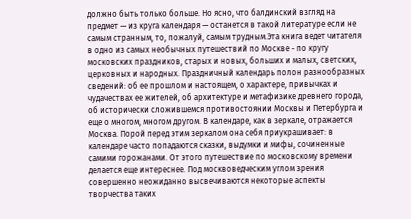должно быть только больше. Но ясно, что балдинский взгляд на предмет — из круга календаря — останется в такой литературе если не самым странным, то, пожалуй, самым трудным.Эта книга ведет читателя в одно из самых необычных путешествий по Москве - по кругу московских праздников, старых и новых, больших и малых, светских, церковных и народных. Праздничный календарь полон разнообразных сведений: об ее прошлом и настоящем, о характере, привычках и чудачествах ее жителей, об архитектуре и метафизике древнего города, об исторически сложившемся противостоянии Москвы и Петербурга и еще о многом, многом другом. В календаре, как в зеркале, отражается Москва. Порой перед этим зеркалом она себя приукрашивает: в календаре часто попадаются сказки, выдумки и мифы, сочиненные самими горожанами. От этого путешествие по московскому времени делается еще интереснее. Под москвоведческим углом зрения совершенно неожиданно высвечиваются некоторые аспекты творчества таких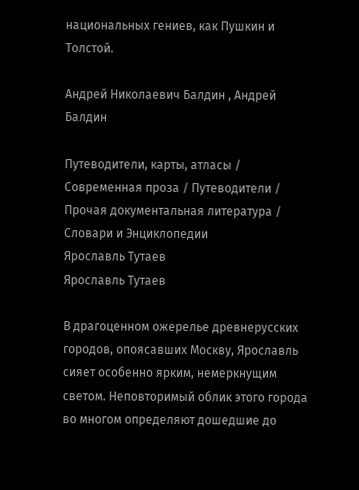национальных гениев, как Пушкин и Толстой.

Андрей Николаевич Балдин , Андрей Балдин

Путеводители, карты, атласы / Современная проза / Путеводители / Прочая документальная литература / Словари и Энциклопедии
Ярославль Тутаев
Ярославль Тутаев

В драгоценном ожерелье древнерусских городов, опоясавших Москву, Ярославль сияет особенно ярким, немеркнущим светом. Неповторимый облик этого города во многом определяют дошедшие до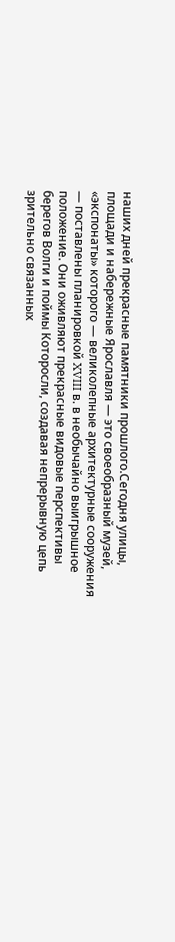наших дней прекрасные памятники прошлого.Сегодня улицы, площади и набережные Ярославля — это своеобразный музей, «экспонаты» которого — великолепные архитектурные сооружения — поставлены планировкой XVIII в. в необычайно выигрышное положение. Они оживляют прекрасные видовые перспективы берегов Волги и поймы Которосли, создавая непрерывную цепь зрительно связанных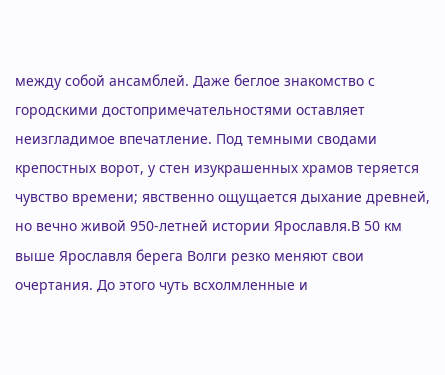между собой ансамблей. Даже беглое знакомство с городскими достопримечательностями оставляет неизгладимое впечатление. Под темными сводами крепостных ворот, у стен изукрашенных храмов теряется чувство времени; явственно ощущается дыхание древней, но вечно живой 950-летней истории Ярославля.В 50 км выше Ярославля берега Волги резко меняют свои очертания. До этого чуть всхолмленные и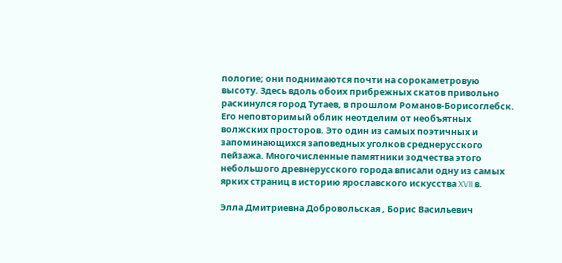пологие; они поднимаются почти на сорокаметровую высоту. Здесь вдоль обоих прибрежных скатов привольно раскинулся город Тутаев, в прошлом Романов-Борисоглебск. Его неповторимый облик неотделим от необъятных волжских просторов. Это один из самых поэтичных и запоминающихся заповедных уголков среднерусского пейзажа. Многочисленные памятники зодчества этого небольшого древнерусского города вписали одну из самых ярких страниц в историю ярославского искусства XVII в.

Элла Дмитриевна Добровольская , Борис Васильевич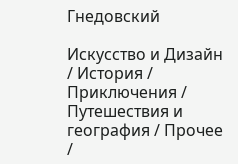Гнедовский

Искусство и Дизайн / История / Приключения / Путешествия и география / Прочее /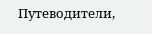Путеводители,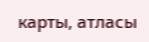карты, атласы